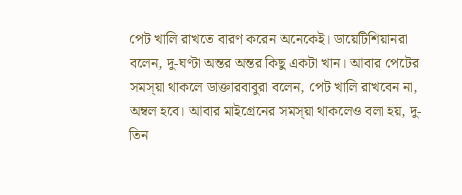পেট খালি রাখতে বারণ করেন অনেকেই। ডায়েটিশিয়ানরা বলেন, দু-ঘণ্টা অন্তর অন্তর কিছু একটা খান। আবার পেটের সমস্য়া থাকলে ডাক্তারবাবুরা বলেন, পেট খালি রাখবেন না, অম্বল হবে। আবার মাইগ্রেনের সমস্য়া থাকলেও বলা হয়, দু-তিন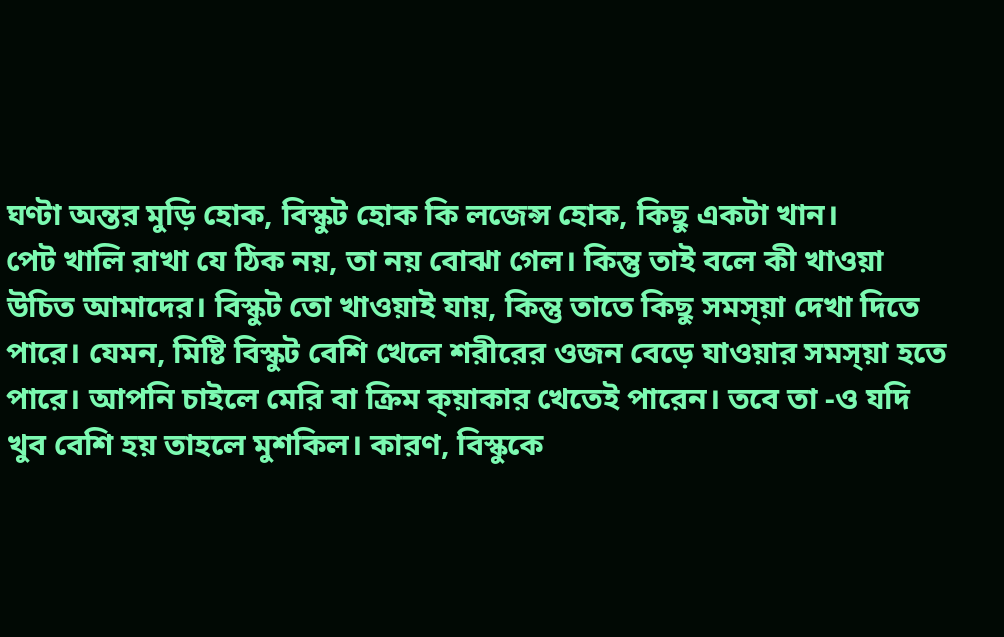ঘণ্টা অন্তর মুড়ি হোক, বিস্কুট হোক কি লজেন্স হোক, কিছু একটা খান।
পেট খালি রাখা যে ঠিক নয়, তা নয় বোঝা গেল। কিন্তু তাই বলে কী খাওয়া উচিত আমাদের। বিস্কুট তো খাওয়াই যায়, কিন্তু তাতে কিছু সমস্য়া দেখা দিতে পারে। যেমন, মিষ্টি বিস্কুট বেশি খেলে শরীরের ওজন বেড়ে যাওয়ার সমস্য়া হতে পারে। আপনি চাইলে মেরি বা ক্রিম ক্য়াকার খেতেই পারেন। তবে তা -ও যদি খুব বেশি হয় তাহলে মুশকিল। কারণ, বিস্কুকে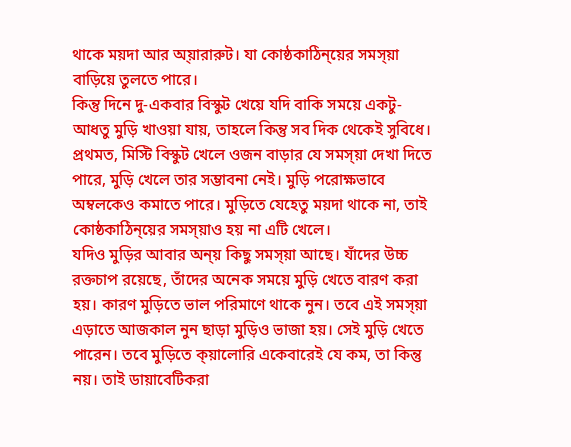থাকে ময়দা আর অ্য়ারারুট। যা কোষ্ঠকাঠিন্য়ের সমস্য়া বাড়িয়ে তুলতে পারে।
কিন্তু দিনে দু-একবার বিস্কুট খেয়ে যদি বাকি সময়ে একটু-আধতু মুড়ি খাওয়া যায়, তাহলে কিন্তু সব দিক থেকেই সুবিধে। প্রথমত, মিস্টি বিস্কুট খেলে ওজন বাড়ার যে সমস্য়া দেখা দিতে পারে, মুড়ি খেলে তার সম্ভাবনা নেই। মুড়ি পরোক্ষভাবে অম্বলকেও কমাতে পারে। মুড়িতে যেহেতু ময়দা থাকে না, তাই কোষ্ঠকাঠিন্য়ের সমস্য়াও হয় না এটি খেলে।
যদিও মুড়ির আবার অন্য় কিছু সমস্য়া আছে। যাঁদের উচ্চ রক্তচাপ রয়েছে, তাঁদের অনেক সময়ে মুড়ি খেতে বারণ করা হয়। কারণ মুড়িতে ভাল পরিমাণে থাকে নুন। তবে এই সমস্য়া এড়াতে আজকাল নুন ছাড়া মুড়িও ভাজা হয়। সেই মুড়ি খেতে পারেন। তবে মুড়িতে ক্য়ালোরি একেবারেই যে কম, তা কিন্তু নয়। তাই ডায়াবেটিকরা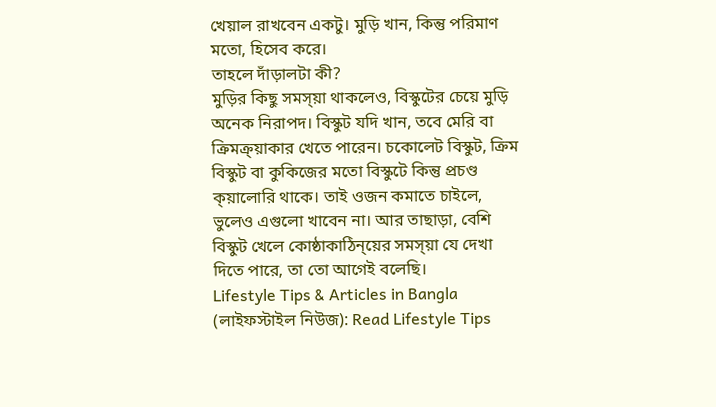খেয়াল রাখবেন একটু। মুড়ি খান, কিন্তু পরিমাণ মতো, হিসেব করে।
তাহলে দাঁড়ালটা কী?
মুড়ির কিছু সমস্য়া থাকলেও, বিস্কুটের চেয়ে মুড়ি অনেক নিরাপদ। বিস্কুট যদি খান, তবে মেরি বা ক্রিমক্র্য়াকার খেতে পারেন। চকোলেট বিস্কুট, ক্রিম বিস্কুট বা কুকিজের মতো বিস্কুটে কিন্তু প্রচণ্ড ক্য়ালোরি থাকে। তাই ওজন কমাতে চাইলে, ভুলেও এগুলো খাবেন না। আর তাছাড়া, বেশি বিস্কুট খেলে কোষ্ঠাকাঠিন্য়ের সমস্য়া যে দেখা দিতে পারে, তা তো আগেই বলেছি।
Lifestyle Tips & Articles in Bangla (লাইফস্টাইল নিউজ): Read Lifestyle Tips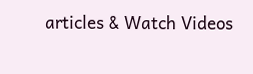articles & Watch Videos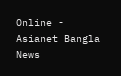Online - Asianet Bangla News